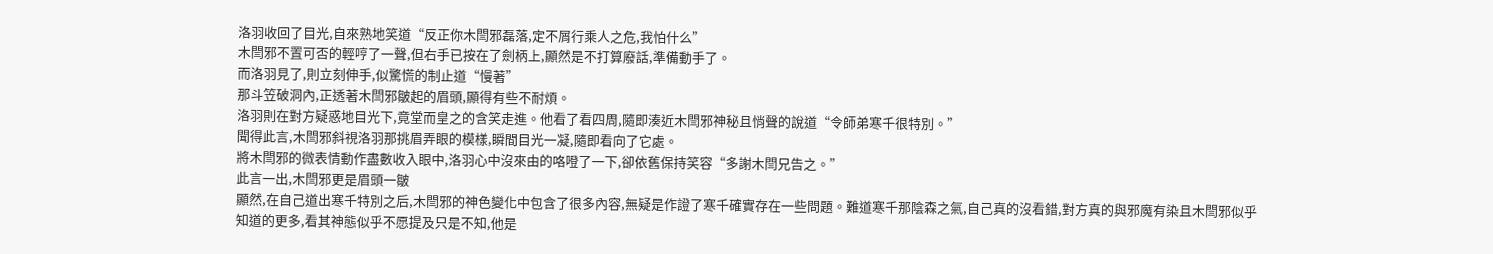洛羽收回了目光,自來熟地笑道“反正你木閆邪磊落,定不屑行乘人之危,我怕什么”
木閆邪不置可否的輕哼了一聲,但右手已按在了劍柄上,顯然是不打算廢話,準備動手了。
而洛羽見了,則立刻伸手,似驚慌的制止道“慢著”
那斗笠破洞內,正透著木閆邪皺起的眉頭,顯得有些不耐煩。
洛羽則在對方疑惑地目光下,竟堂而皇之的含笑走進。他看了看四周,隨即湊近木閆邪神秘且悄聲的說道“令師弟寒千很特別。”
聞得此言,木閆邪斜視洛羽那挑眉弄眼的模樣,瞬間目光一凝,隨即看向了它處。
將木閆邪的微表情動作盡數收入眼中,洛羽心中沒來由的咯噔了一下,卻依舊保持笑容“多謝木閆兄告之。”
此言一出,木閆邪更是眉頭一皺
顯然,在自己道出寒千特別之后,木閆邪的神色變化中包含了很多內容,無疑是作證了寒千確實存在一些問題。難道寒千那陰森之氣,自己真的沒看錯,對方真的與邪魔有染且木閆邪似乎知道的更多,看其神態似乎不愿提及只是不知,他是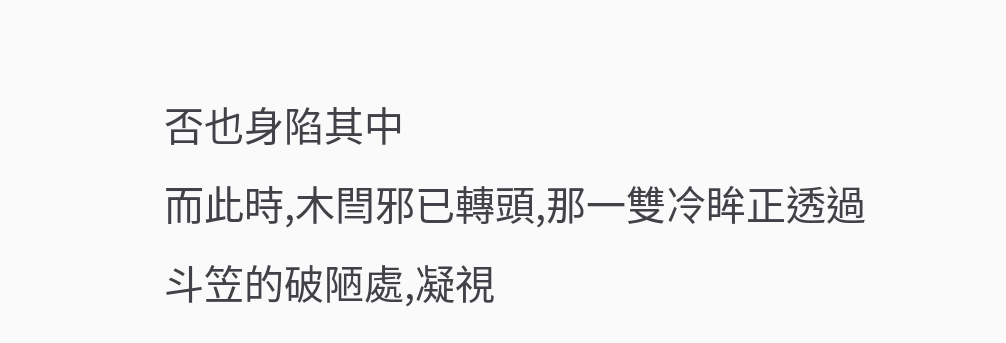否也身陷其中
而此時,木閆邪已轉頭,那一雙冷眸正透過斗笠的破陋處,凝視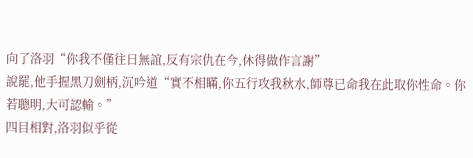向了洛羽“你我不僅往日無誼,反有宗仇在今,休得做作言謝”
說罷,他手握黑刀劍柄,沉吟道“實不相瞞,你五行攻我秋水,師尊已命我在此取你性命。你若聰明,大可認輸。”
四目相對,洛羽似乎從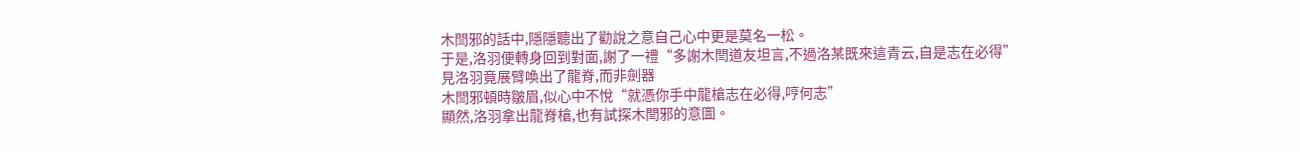木閆邪的話中,隱隱聽出了勸說之意自己心中更是莫名一松。
于是,洛羽便轉身回到對面,謝了一禮“多謝木閆道友坦言,不過洛某既來這青云,自是志在必得”
見洛羽竟展臂喚出了龍脊,而非劍器
木閆邪頓時皺眉,似心中不悅“就憑你手中龍槍志在必得,哼何志”
顯然,洛羽拿出龍脊槍,也有試探木閆邪的意圖。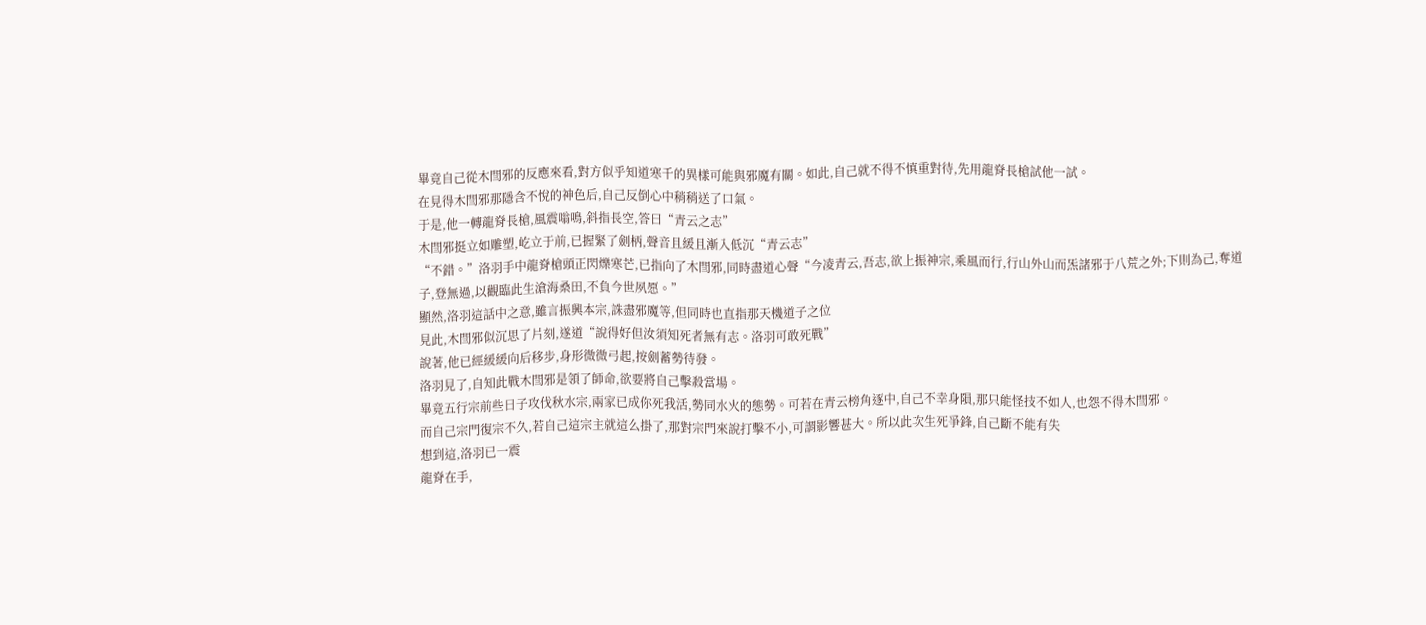畢竟自己從木閆邪的反應來看,對方似乎知道寒千的異樣可能與邪魔有關。如此,自己就不得不慎重對待,先用龍脊長槍試他一試。
在見得木閆邪那隱含不悅的神色后,自己反倒心中稍稍送了口氣。
于是,他一轉龍脊長槍,風震嗡鳴,斜指長空,答曰“青云之志”
木閆邪挺立如雕塑,屹立于前,已握緊了劍柄,聲音且緩且漸入低沉“青云志”
“不錯。”洛羽手中龍脊槍頭正閃爍寒芒,已指向了木閆邪,同時盡道心聲“今凌青云,吾志,欲上振神宗,乘風而行,行山外山而炁諸邪于八荒之外;下則為己,奪道子,登無過,以觀臨此生滄海桑田,不負今世夙愿。”
顯然,洛羽這話中之意,雖言振興本宗,誅盡邪魔等,但同時也直指那天機道子之位
見此,木閆邪似沉思了片刻,遂道“說得好但汝須知死者無有志。洛羽可敢死戰”
說著,他已經緩緩向后移步,身形微微弓起,按劍蓄勢待發。
洛羽見了,自知此戰木閆邪是領了師命,欲要將自己擊殺當場。
畢竟五行宗前些日子攻伐秋水宗,兩家已成你死我活,勢同水火的態勢。可若在青云榜角逐中,自己不幸身隕,那只能怪技不如人,也怨不得木閆邪。
而自己宗門復宗不久,若自己這宗主就這么掛了,那對宗門來說打擊不小,可謂影響甚大。所以此次生死爭鋒,自己斷不能有失
想到這,洛羽已一震
龍脊在手,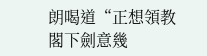朗喝道“正想領教閣下劍意幾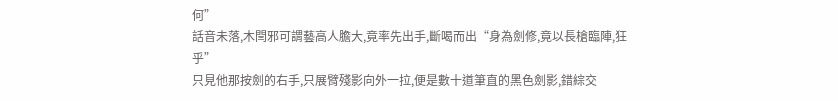何”
話音未落,木閆邪可謂藝高人膽大,竟率先出手,斷喝而出“身為劍修,竟以長槍臨陣,狂乎”
只見他那按劍的右手,只展臂殘影向外一拉,便是數十道筆直的黑色劍影,錯綜交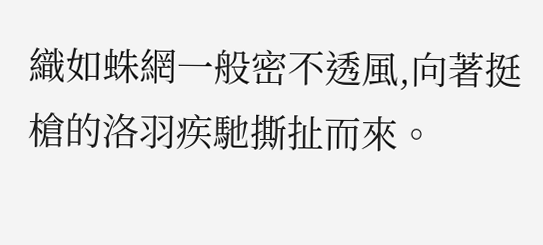織如蛛網一般密不透風,向著挺槍的洛羽疾馳撕扯而來。